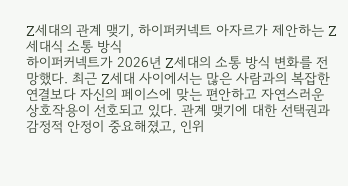Z세대의 관계 맺기, 하이퍼커넥트 아자르가 제안하는 Z세대식 소통 방식
하이퍼커넥트가 2026년 Z세대의 소통 방식 변화를 전망했다. 최근 Z세대 사이에서는 많은 사람과의 복잡한 연결보다 자신의 페이스에 맞는 편안하고 자연스러운 상호작용이 선호되고 있다. 관계 맺기에 대한 선택권과 감정적 안정이 중요해졌고, 인위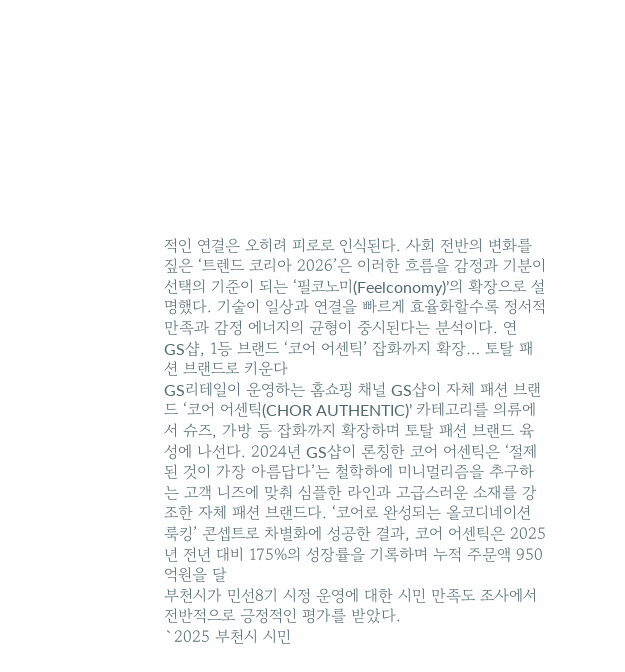적인 연결은 오히려 피로로 인식된다. 사회 전반의 변화를 짚은 ‘트렌드 코리아 2026’은 이러한 흐름을 감정과 기분이 선택의 기준이 되는 ‘필코노미(Feelconomy)’의 확장으로 설명했다. 기술이 일상과 연결을 빠르게 효율화할수록 정서적 만족과 감정 에너지의 균형이 중시된다는 분석이다. 연
GS샵, 1등 브랜드 ‘코어 어센틱’ 잡화까지 확장… 토탈 패션 브랜드로 키운다
GS리테일이 운영하는 홈쇼핑 채널 GS샵이 자체 패션 브랜드 ‘코어 어센틱(CHOR AUTHENTIC)’ 카테고리를 의류에서 슈즈, 가방 등 잡화까지 확장하며 토탈 패션 브랜드 육성에 나선다. 2024년 GS샵이 론칭한 코어 어센틱은 ‘절제된 것이 가장 아름답다’는 철학하에 미니멀리즘을 추구하는 고객 니즈에 맞춰 심플한 라인과 고급스러운 소재를 강조한 자체 패션 브랜드다. ‘코어로 완성되는 올코디네이션 룩킹’ 콘셉트로 차별화에 성공한 결과, 코어 어센틱은 2025년 전년 대비 175%의 성장률을 기록하며 누적 주문액 950억원을 달
부천시가 민선8기 시정 운영에 대한 시민 만족도 조사에서 전반적으로 긍정적인 평가를 받았다.
`2025 부천시 시민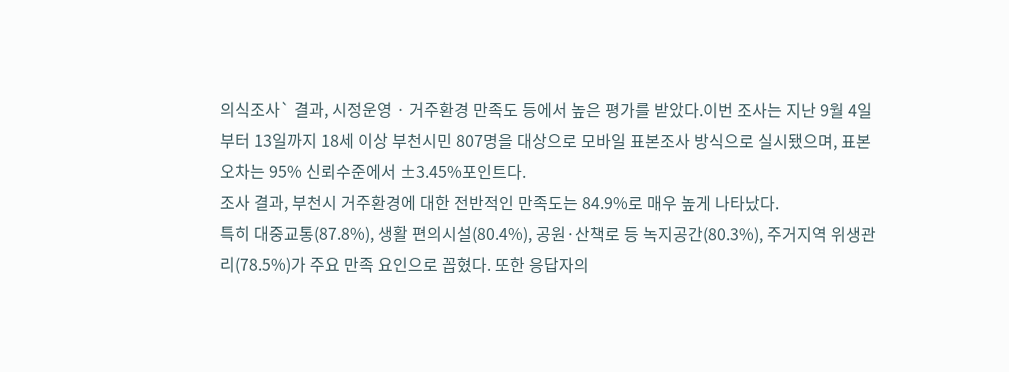의식조사` 결과, 시정운영 · 거주환경 만족도 등에서 높은 평가를 받았다.이번 조사는 지난 9월 4일부터 13일까지 18세 이상 부천시민 807명을 대상으로 모바일 표본조사 방식으로 실시됐으며, 표본오차는 95% 신뢰수준에서 ±3.45%포인트다.
조사 결과, 부천시 거주환경에 대한 전반적인 만족도는 84.9%로 매우 높게 나타났다.
특히 대중교통(87.8%), 생활 편의시설(80.4%), 공원·산책로 등 녹지공간(80.3%), 주거지역 위생관리(78.5%)가 주요 만족 요인으로 꼽혔다. 또한 응답자의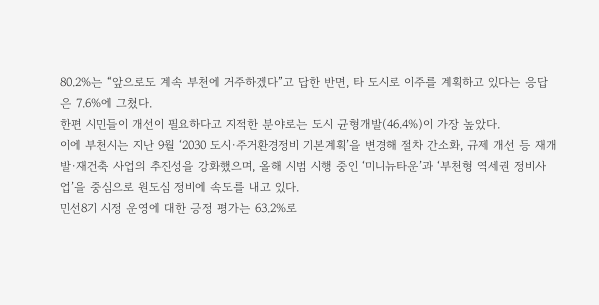80.2%는 “앞으로도 계속 부천에 거주하겠다”고 답한 반면, 타 도시로 이주를 계획하고 있다는 응답은 7.6%에 그쳤다.
한편 시민들이 개선이 필요하다고 지적한 분야로는 도시 균형개발(46.4%)이 가장 높았다.
이에 부천시는 지난 9월 ‘2030 도시·주거환경정비 기본계획’을 변경해 절차 간소화, 규제 개선 등 재개발·재건축 사업의 추진성을 강화했으며, 올해 시범 시행 중인 ‘미니뉴타운’과 ‘부천형 역세권 정비사업’을 중심으로 원도심 정비에 속도를 내고 있다.
민선8기 시정 운영에 대한 긍정 평가는 63.2%로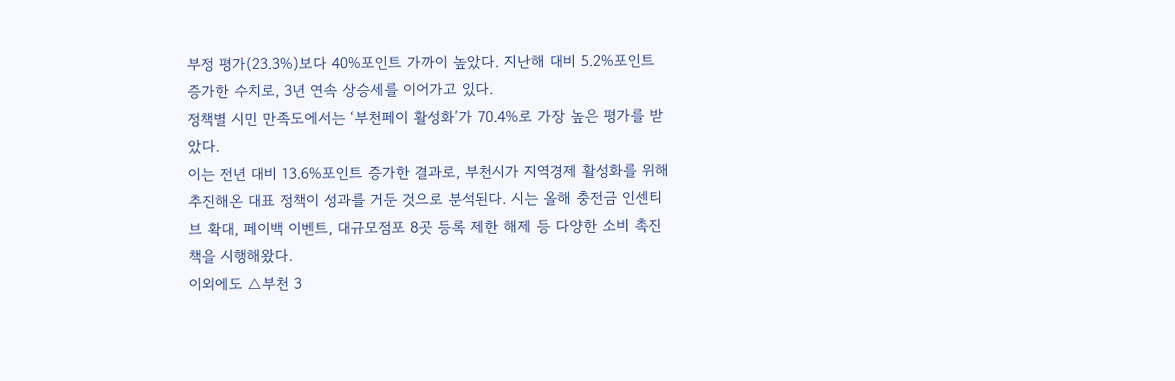부정 평가(23.3%)보다 40%포인트 가까이 높았다. 지난해 대비 5.2%포인트 증가한 수치로, 3년 연속 상승세를 이어가고 있다.
정책별 시민 만족도에서는 ‘부천페이 활성화’가 70.4%로 가장 높은 평가를 받았다.
이는 전년 대비 13.6%포인트 증가한 결과로, 부천시가 지역경제 활성화를 위해 추진해온 대표 정책이 성과를 거둔 것으로 분석된다. 시는 올해 충전금 인센티브 확대, 페이백 이벤트, 대규모점포 8곳 등록 제한 해제 등 다양한 소비 촉진책을 시행해왔다.
이외에도 △부천 3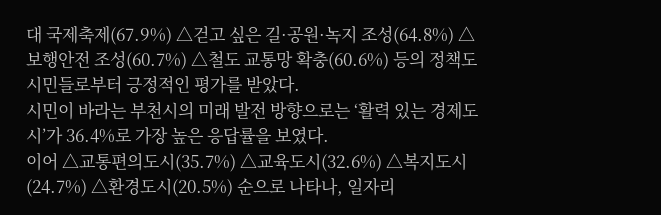대 국제축제(67.9%) △걷고 싶은 길·공원·녹지 조성(64.8%) △보행안전 조성(60.7%) △철도 교통망 확충(60.6%) 등의 정책도 시민들로부터 긍정적인 평가를 받았다.
시민이 바라는 부천시의 미래 발전 방향으로는 ‘활력 있는 경제도시’가 36.4%로 가장 높은 응답률을 보였다.
이어 △교통편의도시(35.7%) △교육도시(32.6%) △복지도시(24.7%) △환경도시(20.5%) 순으로 나타나, 일자리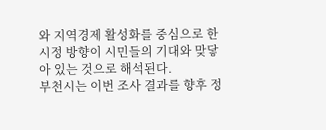와 지역경제 활성화를 중심으로 한 시정 방향이 시민들의 기대와 맞닿아 있는 것으로 해석된다.
부천시는 이번 조사 결과를 향후 정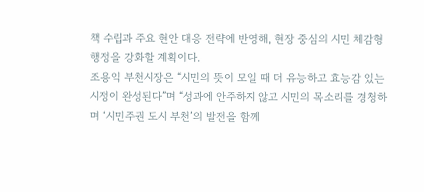책 수립과 주요 현안 대응 전략에 반영해, 현장 중심의 시민 체감형 행정을 강화할 계획이다.
조용익 부천시장은 “시민의 뜻이 모일 때 더 유능하고 효능감 있는 시정이 완성된다”며 “성과에 안주하지 않고 시민의 목소리를 경청하며 ‘시민주권 도시 부천’의 발전을 함께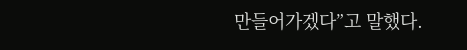만들어가겠다”고 말했다.